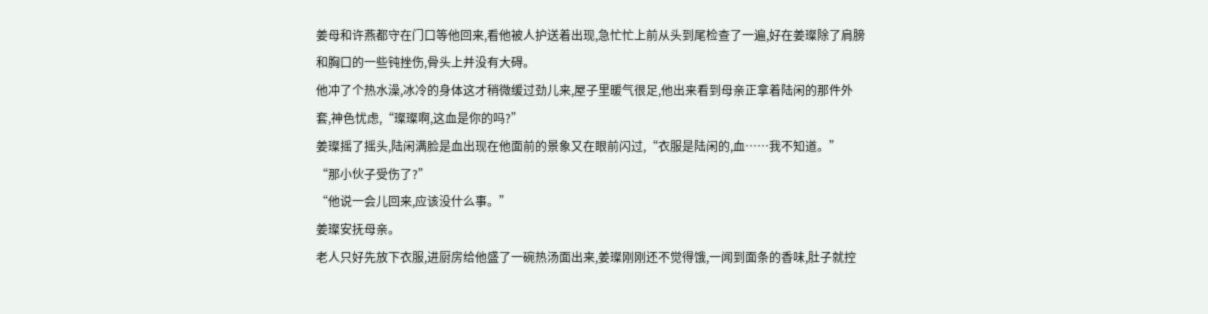姜母和许燕都守在门口等他回来,看他被人护送着出现,急忙忙上前从头到尾检查了一遍,好在姜璨除了肩膀和胸口的一些钝挫伤,骨头上并没有大碍。
他冲了个热水澡,冰冷的身体这才稍微缓过劲儿来,屋子里暖气很足,他出来看到母亲正拿着陆闲的那件外套,神色忧虑,“璨璨啊,这血是你的吗?”
姜璨摇了摇头,陆闲满脸是血出现在他面前的景象又在眼前闪过,“衣服是陆闲的,血……我不知道。”
“那小伙子受伤了?”
“他说一会儿回来,应该没什么事。”
姜璨安抚母亲。
老人只好先放下衣服,进厨房给他盛了一碗热汤面出来,姜璨刚刚还不觉得饿,一闻到面条的香味,肚子就控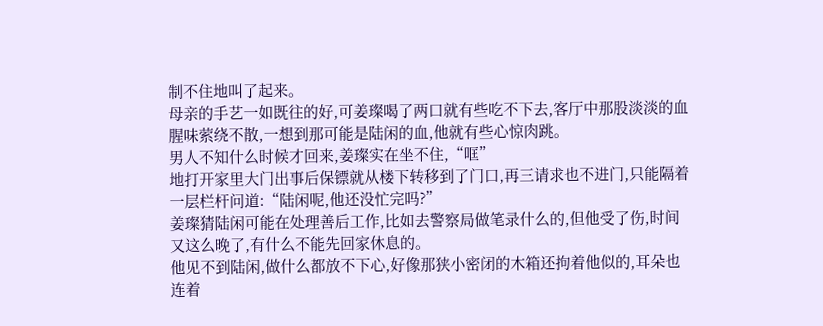制不住地叫了起来。
母亲的手艺一如既往的好,可姜璨喝了两口就有些吃不下去,客厅中那股淡淡的血腥味萦绕不散,一想到那可能是陆闲的血,他就有些心惊肉跳。
男人不知什么时候才回来,姜璨实在坐不住,“哐”
地打开家里大门出事后保镖就从楼下转移到了门口,再三请求也不进门,只能隔着一层栏杆问道:“陆闲呢,他还没忙完吗?”
姜璨猜陆闲可能在处理善后工作,比如去警察局做笔录什么的,但他受了伤,时间又这么晚了,有什么不能先回家休息的。
他见不到陆闲,做什么都放不下心,好像那狭小密闭的木箱还拘着他似的,耳朵也连着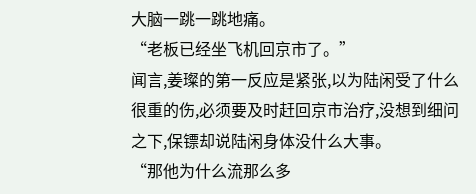大脑一跳一跳地痛。
“老板已经坐飞机回京市了。”
闻言,姜璨的第一反应是紧张,以为陆闲受了什么很重的伤,必须要及时赶回京市治疗,没想到细问之下,保镖却说陆闲身体没什么大事。
“那他为什么流那么多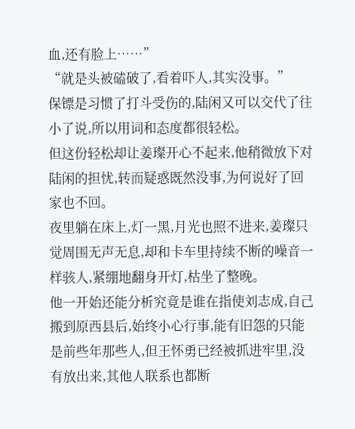血,还有脸上……”
“就是头被磕破了,看着吓人,其实没事。”
保镖是习惯了打斗受伤的,陆闲又可以交代了往小了说,所以用词和态度都很轻松。
但这份轻松却让姜璨开心不起来,他稍微放下对陆闲的担忧,转而疑惑既然没事,为何说好了回家也不回。
夜里躺在床上,灯一黑,月光也照不进来,姜璨只觉周围无声无息,却和卡车里持续不断的噪音一样骇人,紧绷地翻身开灯,枯坐了整晚。
他一开始还能分析究竟是谁在指使刘志成,自己搬到原西县后,始终小心行事,能有旧怨的只能是前些年那些人,但王怀勇已经被抓进牢里,没有放出来,其他人联系也都断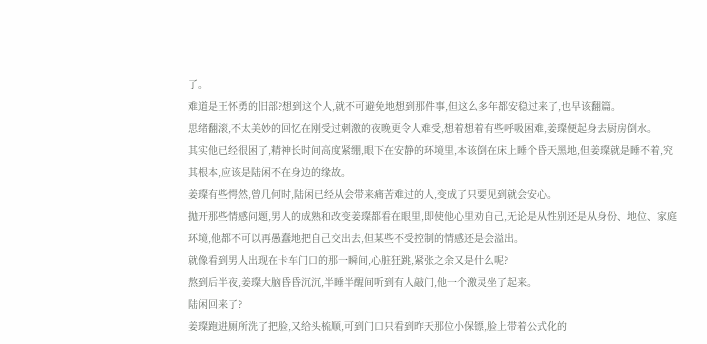了。
难道是王怀勇的旧部?想到这个人,就不可避免地想到那件事,但这么多年都安稳过来了,也早该翻篇。
思绪翻滚,不太美妙的回忆在刚受过刺激的夜晚更令人难受,想着想着有些呼吸困难,姜璨便起身去厨房倒水。
其实他已经很困了,精神长时间高度紧绷,眼下在安静的环境里,本该倒在床上睡个昏天黑地,但姜璨就是睡不着,究其根本,应该是陆闲不在身边的缘故。
姜璨有些愕然,曾几何时,陆闲已经从会带来痛苦难过的人,变成了只要见到就会安心。
抛开那些情感问题,男人的成熟和改变姜璨都看在眼里,即使他心里劝自己,无论是从性别还是从身份、地位、家庭环境,他都不可以再愚蠢地把自己交出去,但某些不受控制的情感还是会溢出。
就像看到男人出现在卡车门口的那一瞬间,心脏狂跳,紧张之余又是什么呢?
熬到后半夜,姜璨大脑昏昏沉沉,半睡半醒间听到有人敲门,他一个激灵坐了起来。
陆闲回来了?
姜璨跑进厕所洗了把脸,又给头梳顺,可到门口只看到昨天那位小保镖,脸上带着公式化的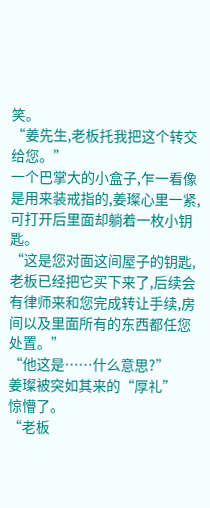笑。
“姜先生,老板托我把这个转交给您。”
一个巴掌大的小盒子,乍一看像是用来装戒指的,姜璨心里一紧,可打开后里面却躺着一枚小钥匙。
“这是您对面这间屋子的钥匙,老板已经把它买下来了,后续会有律师来和您完成转让手续,房间以及里面所有的东西都任您处置。”
“他这是……什么意思?”
姜璨被突如其来的“厚礼”
惊懵了。
“老板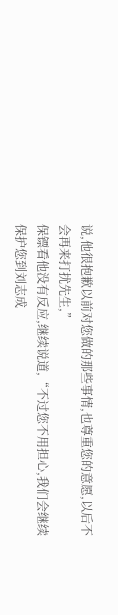说,他很抱歉以前对您做的那些事情,也尊重您的意愿,以后不会再来打扰先生,”
保镖看他没有反应,继续说道,“不过您不用担心,我们会继续保护您到刘志成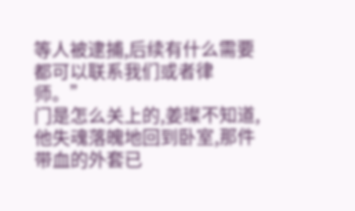等人被逮捕,后续有什么需要都可以联系我们或者律师。”
门是怎么关上的,姜璨不知道,他失魂落魄地回到卧室,那件带血的外套已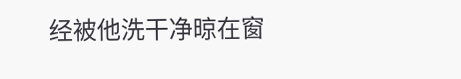经被他洗干净晾在窗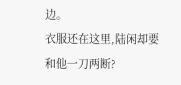边。
衣服还在这里,陆闲却要和他一刀两断?